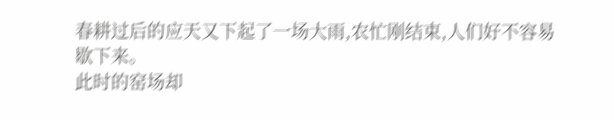春耕过后的应天又下起了一场大雨,农忙刚结束,人们好不容易歇下来。
此时的窑场却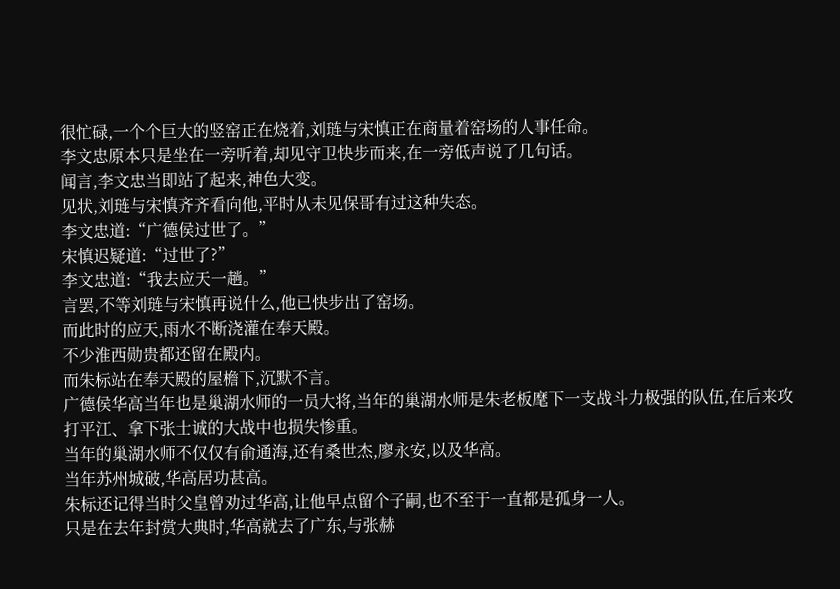很忙碌,一个个巨大的竖窑正在烧着,刘琏与宋慎正在商量着窑场的人事任命。
李文忠原本只是坐在一旁听着,却见守卫快步而来,在一旁低声说了几句话。
闻言,李文忠当即站了起来,神色大变。
见状,刘琏与宋慎齐齐看向他,平时从未见保哥有过这种失态。
李文忠道:“广德侯过世了。”
宋慎迟疑道:“过世了?”
李文忠道:“我去应天一趟。”
言罢,不等刘琏与宋慎再说什么,他已快步出了窑场。
而此时的应天,雨水不断浇灌在奉天殿。
不少淮西勋贵都还留在殿内。
而朱标站在奉天殿的屋檐下,沉默不言。
广德侯华高当年也是巢湖水师的一员大将,当年的巢湖水师是朱老板麾下一支战斗力极强的队伍,在后来攻打平江、拿下张士诚的大战中也损失惨重。
当年的巢湖水师不仅仅有俞通海,还有桑世杰,廖永安,以及华高。
当年苏州城破,华高居功甚高。
朱标还记得当时父皇曾劝过华高,让他早点留个子嗣,也不至于一直都是孤身一人。
只是在去年封赏大典时,华高就去了广东,与张赫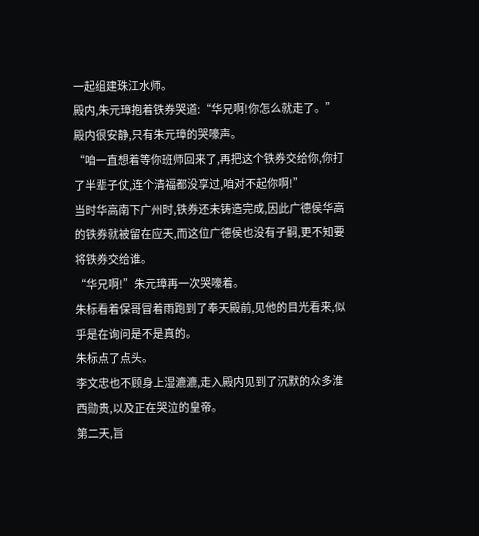一起组建珠江水师。
殿内,朱元璋抱着铁券哭道:“华兄啊!你怎么就走了。”
殿内很安静,只有朱元璋的哭嚎声。
“咱一直想着等你班师回来了,再把这个铁券交给你,你打了半辈子仗,连个清福都没享过,咱对不起你啊!”
当时华高南下广州时,铁券还未铸造完成,因此广德侯华高的铁券就被留在应天,而这位广德侯也没有子嗣,更不知要将铁券交给谁。
“华兄啊!”朱元璋再一次哭嚎着。
朱标看着保哥冒着雨跑到了奉天殿前,见他的目光看来,似乎是在询问是不是真的。
朱标点了点头。
李文忠也不顾身上湿漉漉,走入殿内见到了沉默的众多淮西勋贵,以及正在哭泣的皇帝。
第二天,旨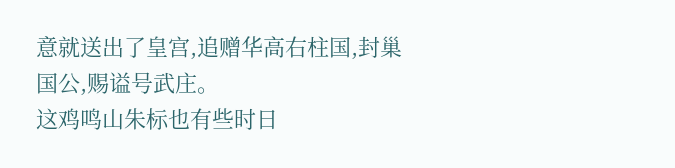意就送出了皇宫,追赠华高右柱国,封巢国公,赐谥号武庄。
这鸡鸣山朱标也有些时日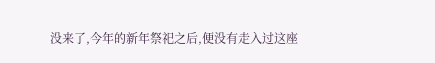没来了,今年的新年祭祀之后,便没有走入过这座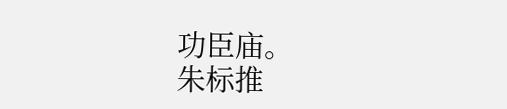功臣庙。
朱标推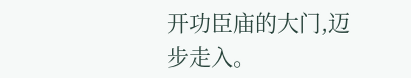开功臣庙的大门,迈步走入。